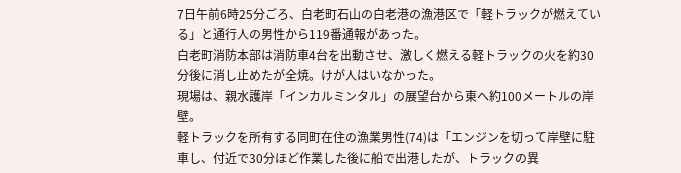7日午前6時25分ごろ、白老町石山の白老港の漁港区で「軽トラックが燃えている」と通行人の男性から119番通報があった。
白老町消防本部は消防車4台を出動させ、激しく燃える軽トラックの火を約30分後に消し止めたが全焼。けが人はいなかった。
現場は、親水護岸「インカルミンタル」の展望台から東へ約100メートルの岸壁。
軽トラックを所有する同町在住の漁業男性(74)は「エンジンを切って岸壁に駐車し、付近で30分ほど作業した後に船で出港したが、トラックの異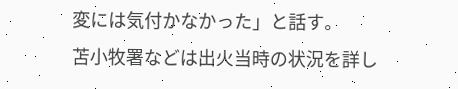変には気付かなかった」と話す。
苫小牧署などは出火当時の状況を詳し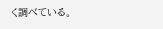く調べている。